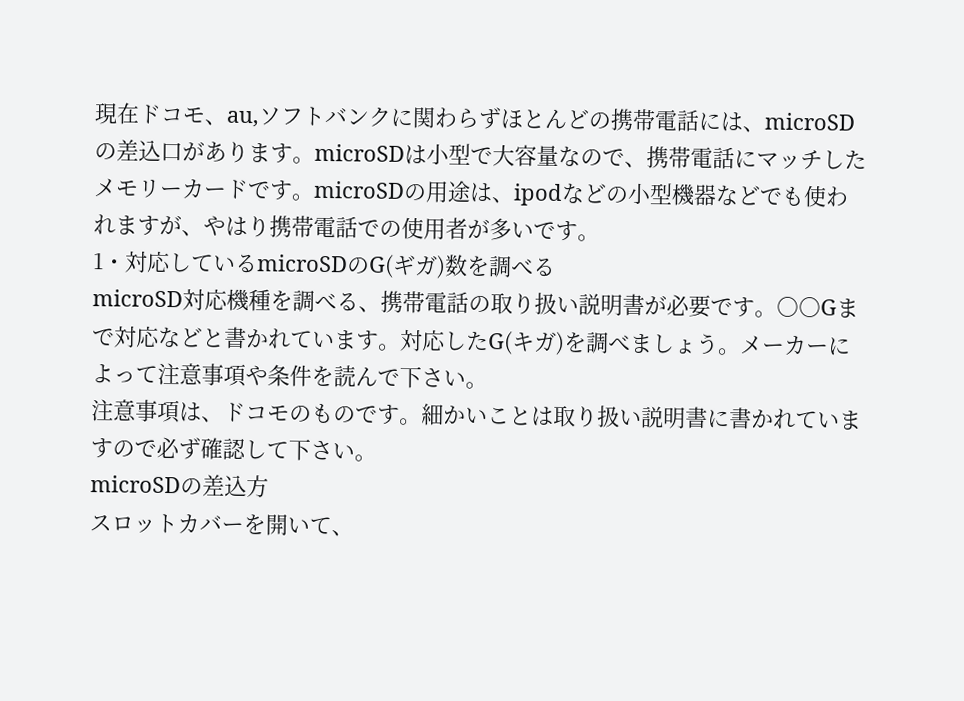現在ドコモ、au,ソフトバンクに関わらずほとんどの携帯電話には、microSDの差込口があります。microSDは小型で大容量なので、携帯電話にマッチしたメモリーカードです。microSDの用途は、ipodなどの小型機器などでも使われますが、やはり携帯電話での使用者が多いです。
1・対応しているmicroSDのG(ギガ)数を調べる
microSD対応機種を調べる、携帯電話の取り扱い説明書が必要です。○○Gまで対応などと書かれています。対応したG(キガ)を調べましょう。メーカーによって注意事項や条件を読んで下さい。
注意事項は、ドコモのものです。細かいことは取り扱い説明書に書かれていますので必ず確認して下さい。
microSDの差込方
スロットカバーを開いて、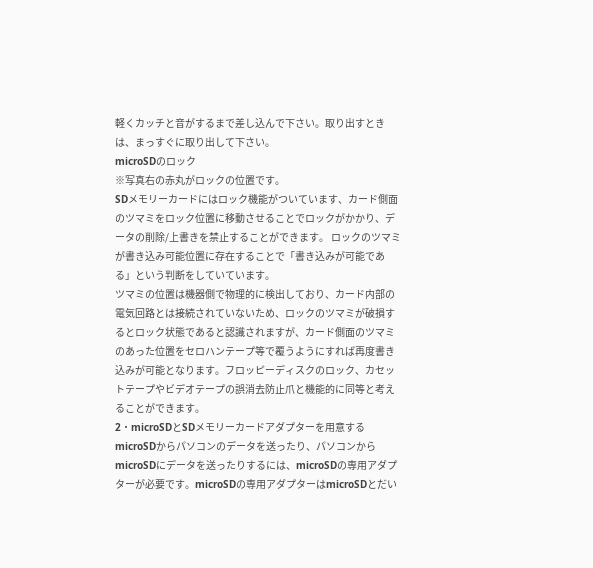軽くカッチと音がするまで差し込んで下さい。取り出すときは、まっすぐに取り出して下さい。
microSDのロック
※写真右の赤丸がロックの位置です。
SDメモリーカードにはロック機能がついています、カード側面のツマミをロック位置に移動させることでロックがかかり、データの削除/上書きを禁止することができます。 ロックのツマミが書き込み可能位置に存在することで「書き込みが可能である」という判断をしていています。
ツマミの位置は機器側で物理的に検出しており、カード内部の電気回路とは接続されていないため、ロックのツマミが破損するとロック状態であると認識されますが、カード側面のツマミのあった位置をセロハンテープ等で覆うようにすれば再度書き込みが可能となります。フロッピーディスクのロック、カセットテープやビデオテープの誤消去防止爪と機能的に同等と考えることができます。
2・microSDとSDメモリーカードアダプターを用意する
microSDからパソコンのデータを送ったり、パソコンからmicroSDにデータを送ったりするには、microSDの専用アダプターが必要です。microSDの専用アダプターはmicroSDとだい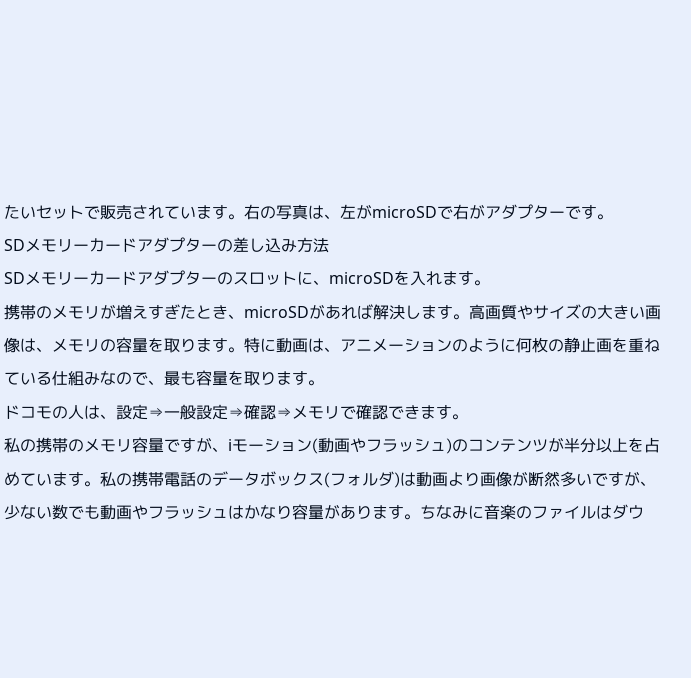たいセットで販売されています。右の写真は、左がmicroSDで右がアダプターです。
SDメモリーカードアダプターの差し込み方法
SDメモリーカードアダプターのスロットに、microSDを入れます。
携帯のメモリが増えすぎたとき、microSDがあれば解決します。高画質やサイズの大きい画像は、メモリの容量を取ります。特に動画は、アニメーションのように何枚の静止画を重ねている仕組みなので、最も容量を取ります。
ドコモの人は、設定⇒一般設定⇒確認⇒メモリで確認できます。
私の携帯のメモリ容量ですが、iモーション(動画やフラッシュ)のコンテンツが半分以上を占めています。私の携帯電話のデータボックス(フォルダ)は動画より画像が断然多いですが、少ない数でも動画やフラッシュはかなり容量があります。ちなみに音楽のファイルはダウ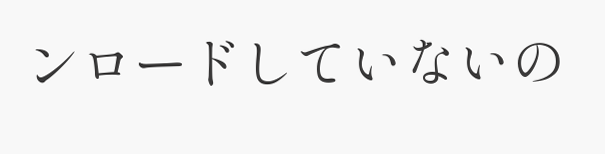ンロードしていないの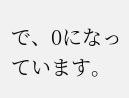で、0になっています。